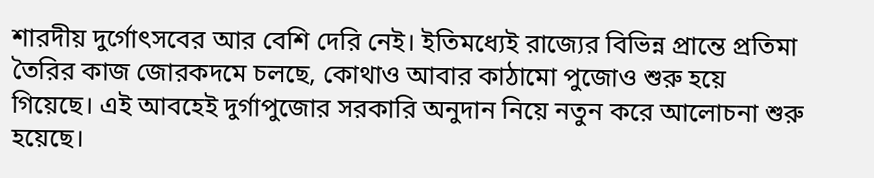শারদীয় দুর্গোৎসবের আর বেশি দেরি নেই। ইতিমধ্যেই রাজ্যের বিভিন্ন প্রান্তে প্রতিমা তৈরির কাজ জোরকদমে চলছে, কোথাও আবার কাঠামো পুজোও শুরু হয়ে গিয়েছে। এই আবহেই দুর্গাপুজোর সরকারি অনুদান নিয়ে নতুন করে আলোচনা শুরু হয়েছে।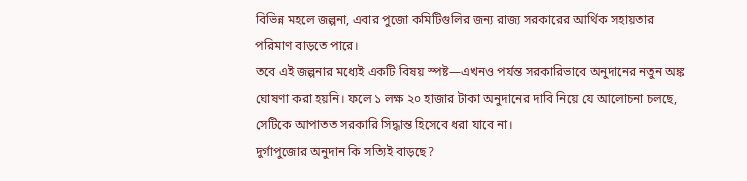বিভিন্ন মহলে জল্পনা, এবার পুজো কমিটিগুলির জন্য রাজ্য সরকারের আর্থিক সহায়তার পরিমাণ বাড়তে পারে।
তবে এই জল্পনার মধ্যেই একটি বিষয় স্পষ্ট—এখনও পর্যন্ত সরকারিভাবে অনুদানের নতুন অঙ্ক ঘোষণা করা হয়নি। ফলে ১ লক্ষ ২০ হাজার টাকা অনুদানের দাবি নিয়ে যে আলোচনা চলছে, সেটিকে আপাতত সরকারি সিদ্ধান্ত হিসেবে ধরা যাবে না।
দুর্গাপুজোর অনুদান কি সত্যিই বাড়ছে?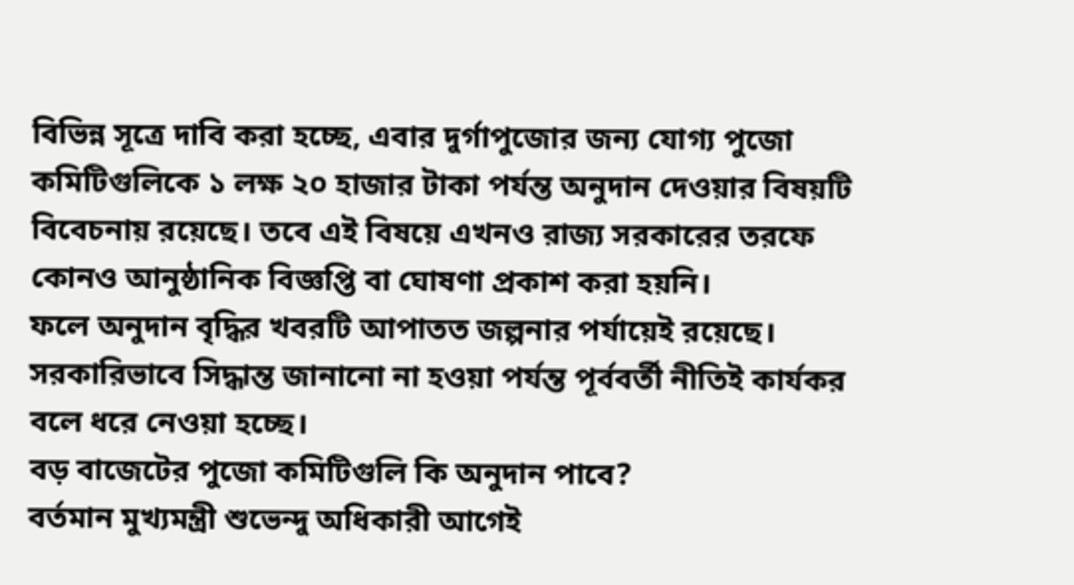বিভিন্ন সূত্রে দাবি করা হচ্ছে, এবার দুর্গাপুজোর জন্য যোগ্য পুজো কমিটিগুলিকে ১ লক্ষ ২০ হাজার টাকা পর্যন্ত অনুদান দেওয়ার বিষয়টি বিবেচনায় রয়েছে। তবে এই বিষয়ে এখনও রাজ্য সরকারের তরফে কোনও আনুষ্ঠানিক বিজ্ঞপ্তি বা ঘোষণা প্রকাশ করা হয়নি।
ফলে অনুদান বৃদ্ধির খবরটি আপাতত জল্পনার পর্যায়েই রয়েছে। সরকারিভাবে সিদ্ধান্ত জানানো না হওয়া পর্যন্ত পূর্ববর্তী নীতিই কার্যকর বলে ধরে নেওয়া হচ্ছে।
বড় বাজেটের পুজো কমিটিগুলি কি অনুদান পাবে?
বর্তমান মুখ্যমন্ত্রী শুভেন্দু অধিকারী আগেই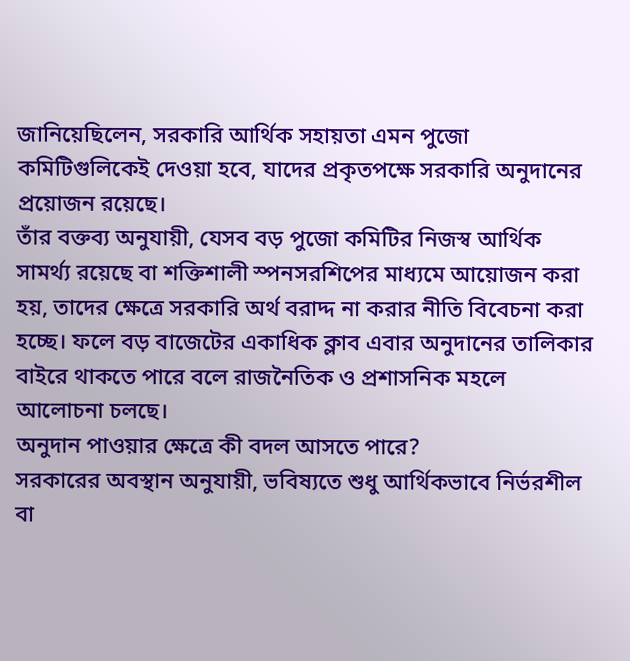জানিয়েছিলেন, সরকারি আর্থিক সহায়তা এমন পুজো কমিটিগুলিকেই দেওয়া হবে, যাদের প্রকৃতপক্ষে সরকারি অনুদানের প্রয়োজন রয়েছে।
তাঁর বক্তব্য অনুযায়ী, যেসব বড় পুজো কমিটির নিজস্ব আর্থিক সামর্থ্য রয়েছে বা শক্তিশালী স্পনসরশিপের মাধ্যমে আয়োজন করা হয়, তাদের ক্ষেত্রে সরকারি অর্থ বরাদ্দ না করার নীতি বিবেচনা করা হচ্ছে। ফলে বড় বাজেটের একাধিক ক্লাব এবার অনুদানের তালিকার বাইরে থাকতে পারে বলে রাজনৈতিক ও প্রশাসনিক মহলে আলোচনা চলছে।
অনুদান পাওয়ার ক্ষেত্রে কী বদল আসতে পারে?
সরকারের অবস্থান অনুযায়ী, ভবিষ্যতে শুধু আর্থিকভাবে নির্ভরশীল বা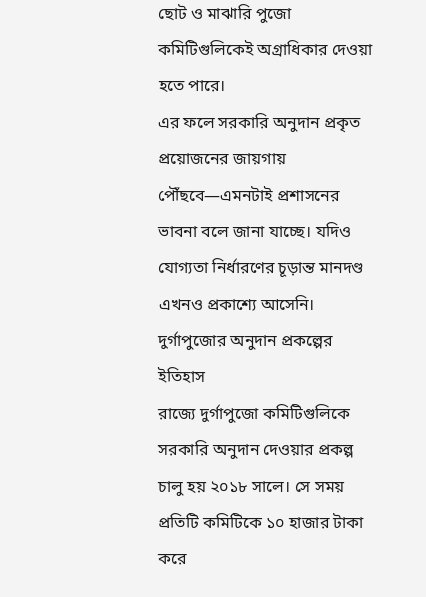ছোট ও মাঝারি পুজো কমিটিগুলিকেই অগ্রাধিকার দেওয়া হতে পারে।
এর ফলে সরকারি অনুদান প্রকৃত প্রয়োজনের জায়গায় পৌঁছবে—এমনটাই প্রশাসনের ভাবনা বলে জানা যাচ্ছে। যদিও যোগ্যতা নির্ধারণের চূড়ান্ত মানদণ্ড এখনও প্রকাশ্যে আসেনি।
দুর্গাপুজোর অনুদান প্রকল্পের ইতিহাস
রাজ্যে দুর্গাপুজো কমিটিগুলিকে সরকারি অনুদান দেওয়ার প্রকল্প চালু হয় ২০১৮ সালে। সে সময় প্রতিটি কমিটিকে ১০ হাজার টাকা করে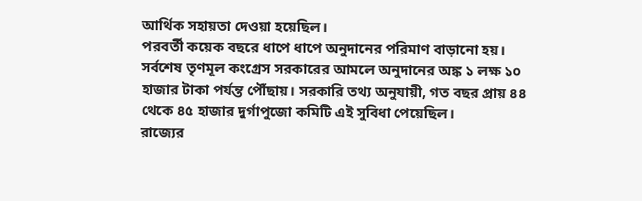আর্থিক সহায়তা দেওয়া হয়েছিল।
পরবর্তী কয়েক বছরে ধাপে ধাপে অনুদানের পরিমাণ বাড়ানো হয়। সর্বশেষ তৃণমূল কংগ্রেস সরকারের আমলে অনুদানের অঙ্ক ১ লক্ষ ১০ হাজার টাকা পর্যন্ত পৌঁছায়। সরকারি তথ্য অনুযায়ী, গত বছর প্রায় ৪৪ থেকে ৪৫ হাজার দুর্গাপুজো কমিটি এই সুবিধা পেয়েছিল।
রাজ্যের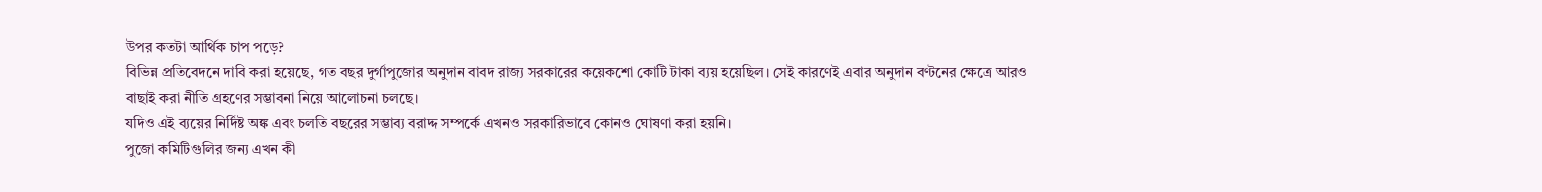উপর কতটা আর্থিক চাপ পড়ে?
বিভিন্ন প্রতিবেদনে দাবি করা হয়েছে, গত বছর দুর্গাপুজোর অনুদান বাবদ রাজ্য সরকারের কয়েকশো কোটি টাকা ব্যয় হয়েছিল। সেই কারণেই এবার অনুদান বণ্টনের ক্ষেত্রে আরও বাছাই করা নীতি গ্রহণের সম্ভাবনা নিয়ে আলোচনা চলছে।
যদিও এই ব্যয়ের নির্দিষ্ট অঙ্ক এবং চলতি বছরের সম্ভাব্য বরাদ্দ সম্পর্কে এখনও সরকারিভাবে কোনও ঘোষণা করা হয়নি।
পুজো কমিটিগুলির জন্য এখন কী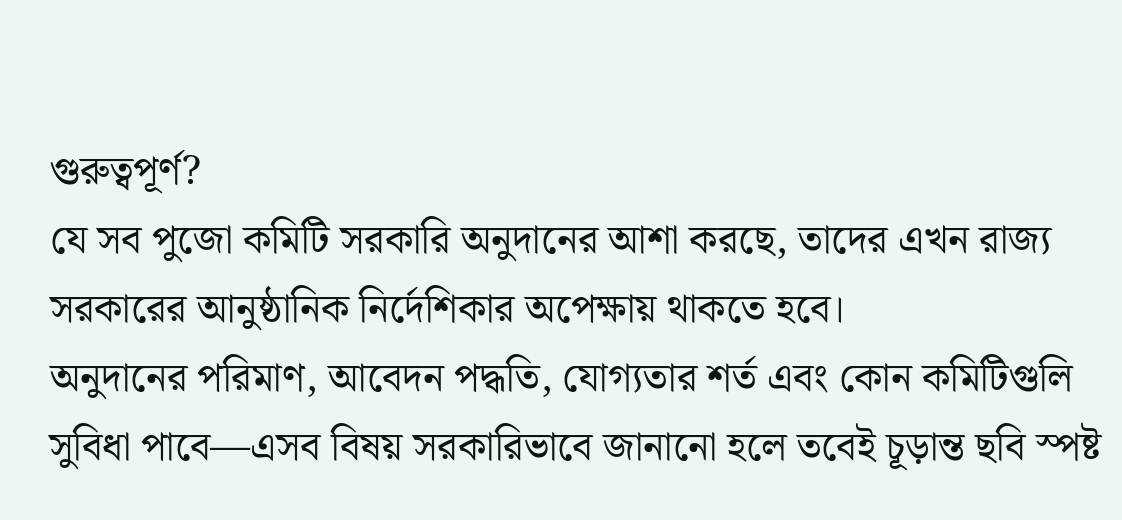গুরুত্বপূর্ণ?
যে সব পুজো কমিটি সরকারি অনুদানের আশা করছে, তাদের এখন রাজ্য সরকারের আনুষ্ঠানিক নির্দেশিকার অপেক্ষায় থাকতে হবে।
অনুদানের পরিমাণ, আবেদন পদ্ধতি, যোগ্যতার শর্ত এবং কোন কমিটিগুলি সুবিধা পাবে—এসব বিষয় সরকারিভাবে জানানো হলে তবেই চূড়ান্ত ছবি স্পষ্ট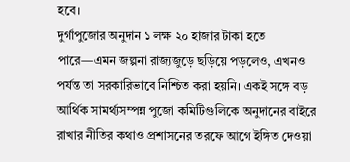হবে।
দুর্গাপুজোর অনুদান ১ লক্ষ ২০ হাজার টাকা হতে পারে—এমন জল্পনা রাজ্যজুড়ে ছড়িয়ে পড়লেও, এখনও পর্যন্ত তা সরকারিভাবে নিশ্চিত করা হয়নি। একই সঙ্গে বড় আর্থিক সামর্থ্যসম্পন্ন পুজো কমিটিগুলিকে অনুদানের বাইরে রাখার নীতির কথাও প্রশাসনের তরফে আগে ইঙ্গিত দেওয়া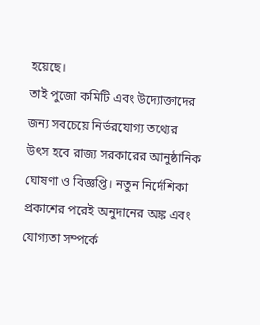হয়েছে।
তাই পুজো কমিটি এবং উদ্যোক্তাদের জন্য সবচেয়ে নির্ভরযোগ্য তথ্যের উৎস হবে রাজ্য সরকারের আনুষ্ঠানিক ঘোষণা ও বিজ্ঞপ্তি। নতুন নির্দেশিকা প্রকাশের পরেই অনুদানের অঙ্ক এবং যোগ্যতা সম্পর্কে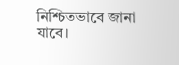নিশ্চিতভাবে জানা যাবে।